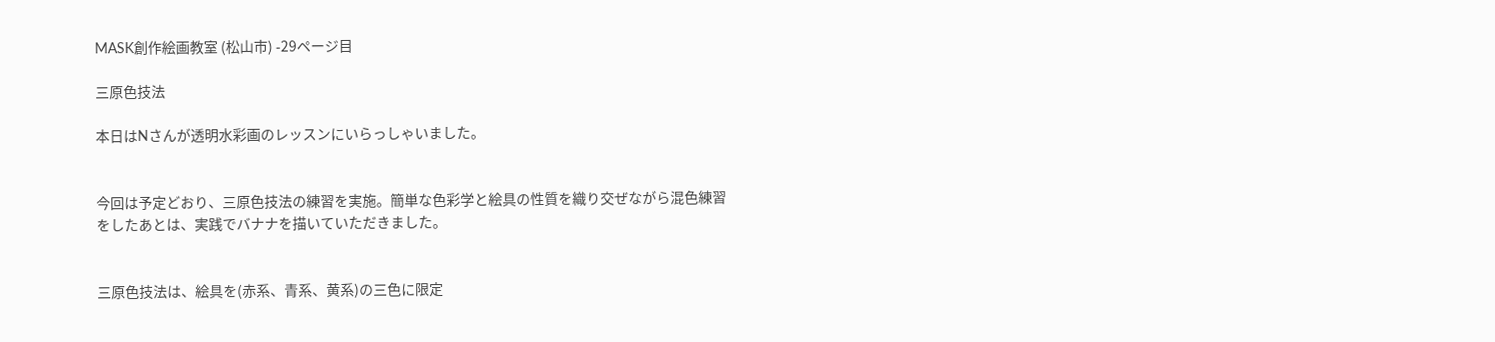MASK創作絵画教室 (松山市) -29ページ目

三原色技法

本日はNさんが透明水彩画のレッスンにいらっしゃいました。


今回は予定どおり、三原色技法の練習を実施。簡単な色彩学と絵具の性質を織り交ぜながら混色練習をしたあとは、実践でバナナを描いていただきました。


三原色技法は、絵具を(赤系、青系、黄系)の三色に限定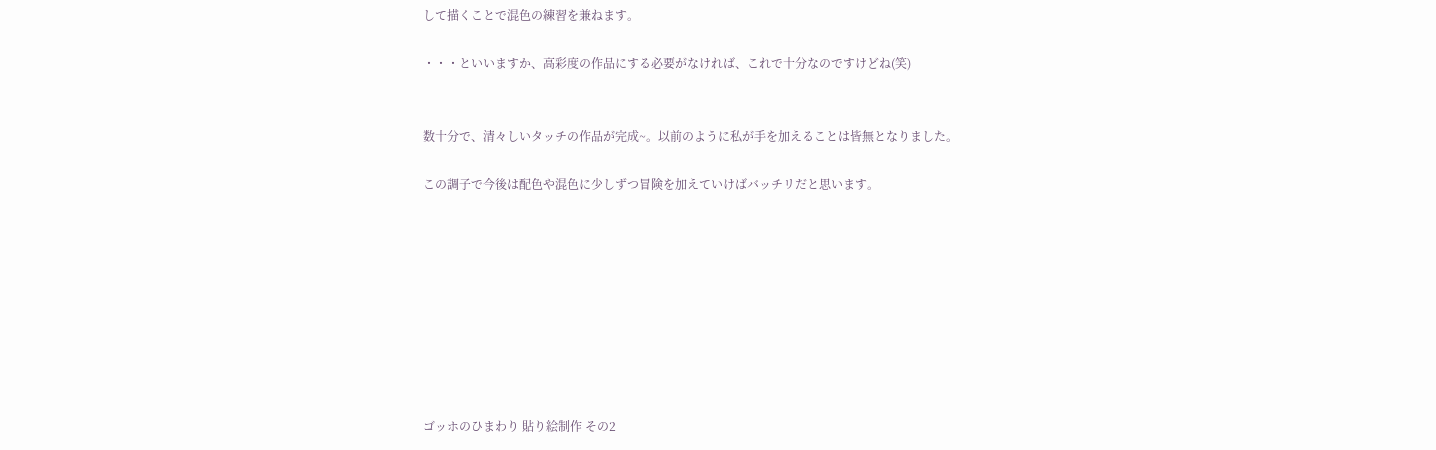して描くことで混色の練習を兼ねます。

・・・といいますか、高彩度の作品にする必要がなければ、これで十分なのですけどね(笑)


数十分で、清々しいタッチの作品が完成~。以前のように私が手を加えることは皆無となりました。

この調子で今後は配色や混色に少しずつ冒険を加えていけばバッチリだと思います。









ゴッホのひまわり 貼り絵制作 その2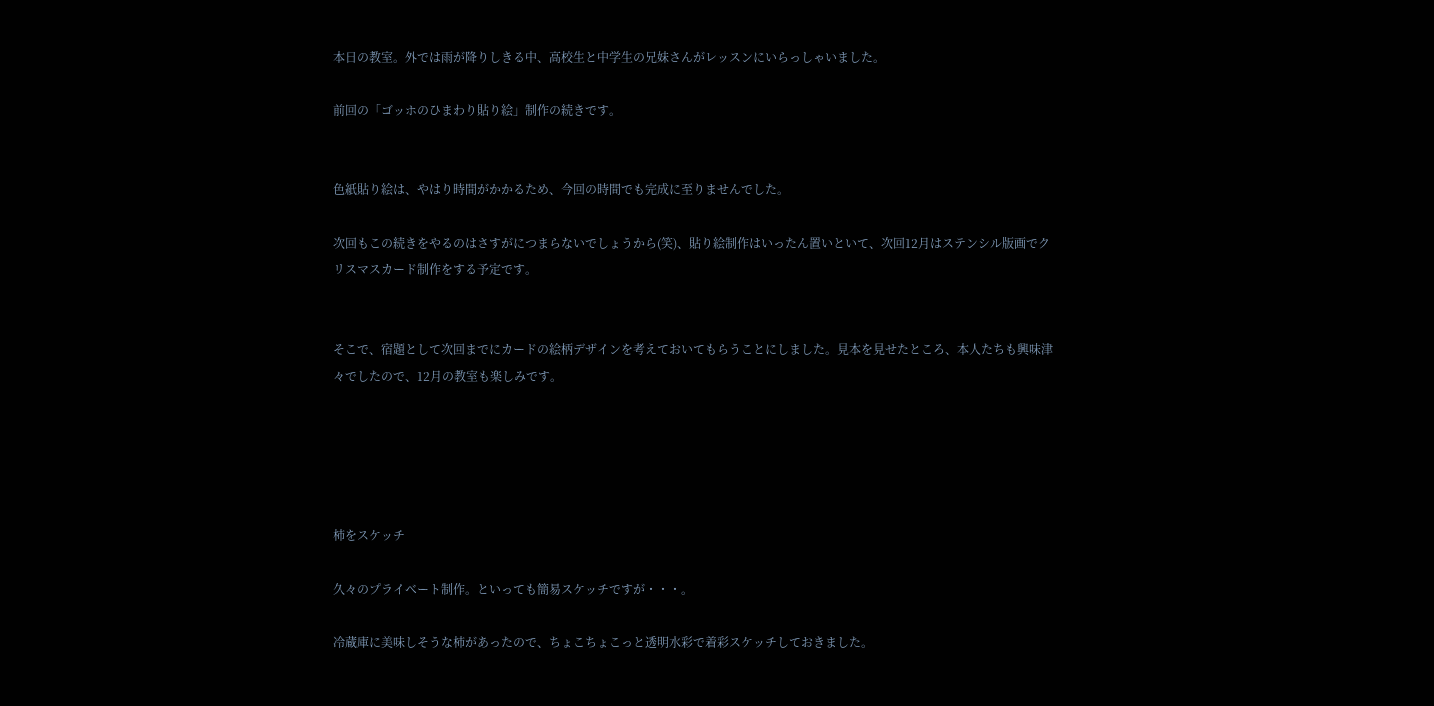本日の教室。外では雨が降りしきる中、高校生と中学生の兄妹さんがレッスンにいらっしゃいました。

前回の「ゴッホのひまわり貼り絵」制作の続きです。


色紙貼り絵は、やはり時間がかかるため、今回の時間でも完成に至りませんでした。

次回もこの続きをやるのはさすがにつまらないでしょうから(笑)、貼り絵制作はいったん置いといて、次回12月はステンシル版画でクリスマスカード制作をする予定です。


そこで、宿題として次回までにカードの絵柄デザインを考えておいてもらうことにしました。見本を見せたところ、本人たちも興味津々でしたので、12月の教室も楽しみです。





柿をスケッチ

久々のプライベート制作。といっても簡易スケッチですが・・・。

冷蔵庫に美味しそうな柿があったので、ちょこちょこっと透明水彩で着彩スケッチしておきました。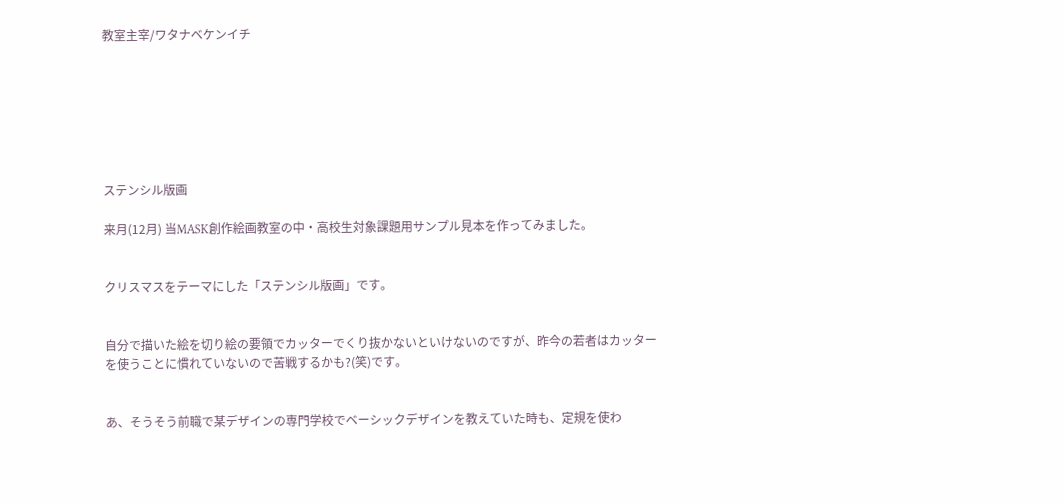教室主宰/ワタナベケンイチ







ステンシル版画

来月(12月) 当MASK創作絵画教室の中・高校生対象課題用サンプル見本を作ってみました。


クリスマスをテーマにした「ステンシル版画」です。


自分で描いた絵を切り絵の要領でカッターでくり抜かないといけないのですが、昨今の若者はカッターを使うことに慣れていないので苦戦するかも?(笑)です。


あ、そうそう前職で某デザインの専門学校でベーシックデザインを教えていた時も、定規を使わ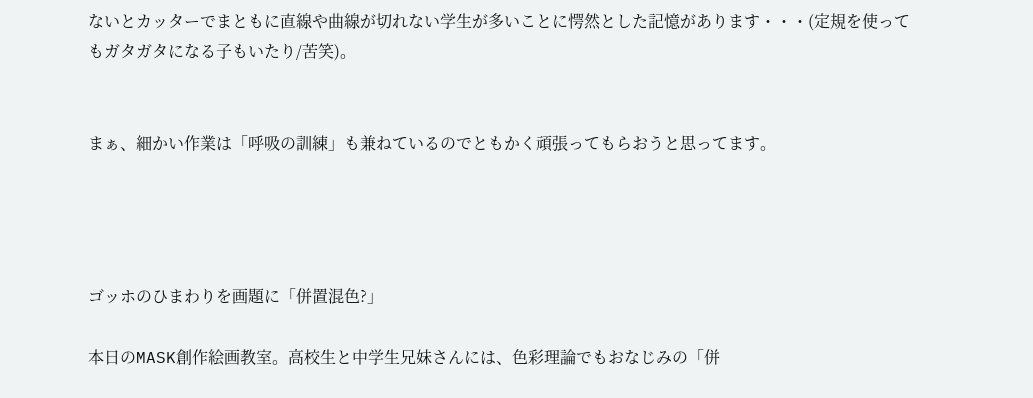ないとカッターでまともに直線や曲線が切れない学生が多いことに愕然とした記憶があります・・・(定規を使ってもガタガタになる子もいたり/苦笑)。


まぁ、細かい作業は「呼吸の訓練」も兼ねているのでともかく頑張ってもらおうと思ってます。




ゴッホのひまわりを画題に「併置混色?」

本日のMASK創作絵画教室。高校生と中学生兄妹さんには、色彩理論でもおなじみの「併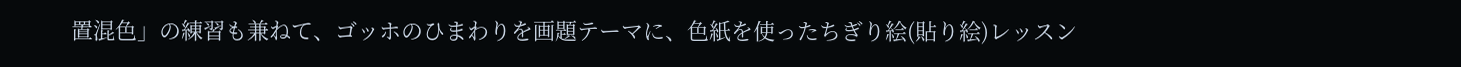置混色」の練習も兼ねて、ゴッホのひまわりを画題テーマに、色紙を使ったちぎり絵(貼り絵)レッスン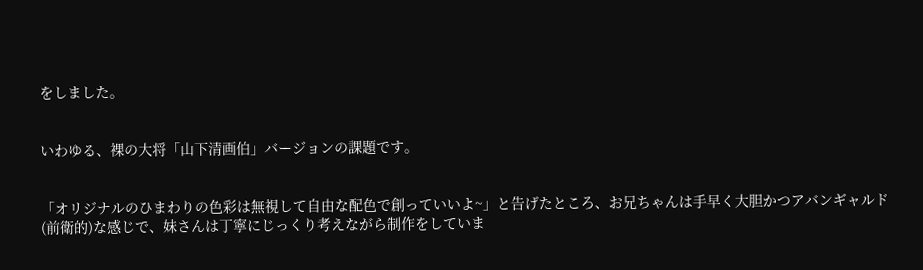をしました。


いわゆる、裸の大将「山下清画伯」バージョンの課題です。


「オリジナルのひまわりの色彩は無視して自由な配色で創っていいよ~」と告げたところ、お兄ちゃんは手早く大胆かつアバンギャルド(前衛的)な感じで、妹さんは丁寧にじっくり考えながら制作をしていま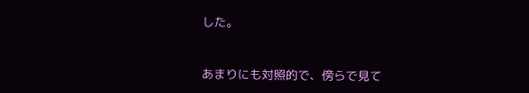した。


あまりにも対照的で、傍らで見て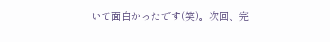いて面白かったです(笑)。次回、完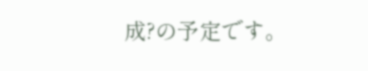成?の予定です。